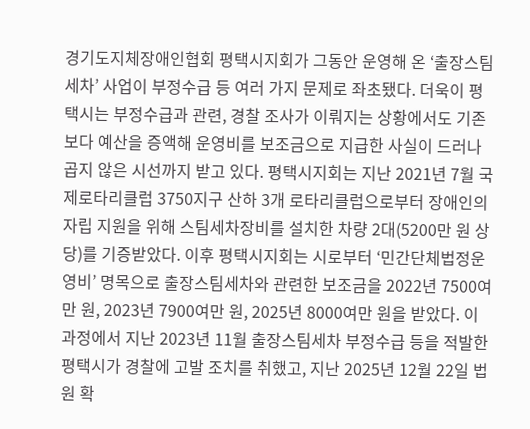경기도지체장애인협회 평택시지회가 그동안 운영해 온 ‘출장스팀세차’ 사업이 부정수급 등 여러 가지 문제로 좌초됐다. 더욱이 평택시는 부정수급과 관련, 경찰 조사가 이뤄지는 상황에서도 기존보다 예산을 증액해 운영비를 보조금으로 지급한 사실이 드러나 곱지 않은 시선까지 받고 있다. 평택시지회는 지난 2021년 7월 국제로타리클럽 3750지구 산하 3개 로타리클럽으로부터 장애인의 자립 지원을 위해 스팀세차장비를 설치한 차량 2대(5200만 원 상당)를 기증받았다. 이후 평택시지회는 시로부터 ‘민간단체법정운영비’ 명목으로 출장스팀세차와 관련한 보조금을 2022년 7500여만 원, 2023년 7900여만 원, 2025년 8000여만 원을 받았다. 이 과정에서 지난 2023년 11월 출장스팀세차 부정수급 등을 적발한 평택시가 경찰에 고발 조치를 취했고, 지난 2025년 12월 22일 법원 확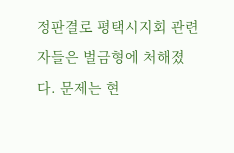정판결로 평택시지회 관련자들은 벌금형에 처해졌다. 문제는 현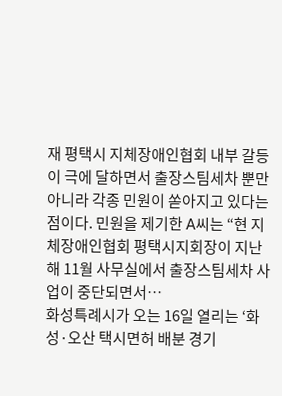재 평택시 지체장애인협회 내부 갈등이 극에 달하면서 출장스팀세차 뿐만 아니라 각종 민원이 쏟아지고 있다는 점이다. 민원을 제기한 A씨는 “현 지체장애인협회 평택시지회장이 지난해 11월 사무실에서 출장스팀세차 사업이 중단되면서…
화성특례시가 오는 16일 열리는 ‘화성·오산 택시면허 배분 경기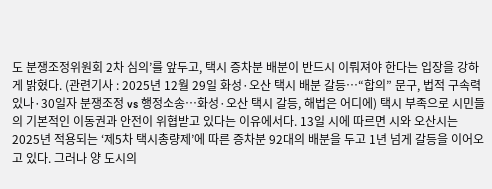도 분쟁조정위원회 2차 심의’를 앞두고, 택시 증차분 배분이 반드시 이뤄져야 한다는 입장을 강하게 밝혔다. (관련기사 : 2025년 12월 29일 화성·오산 택시 배분 갈등…“합의” 문구, 법적 구속력 있나·30일자 분쟁조정 vs 행정소송…화성·오산 택시 갈등, 해법은 어디에) 택시 부족으로 시민들의 기본적인 이동권과 안전이 위협받고 있다는 이유에서다. 13일 시에 따르면 시와 오산시는 2025년 적용되는 ‘제5차 택시총량제’에 따른 증차분 92대의 배분을 두고 1년 넘게 갈등을 이어오고 있다. 그러나 양 도시의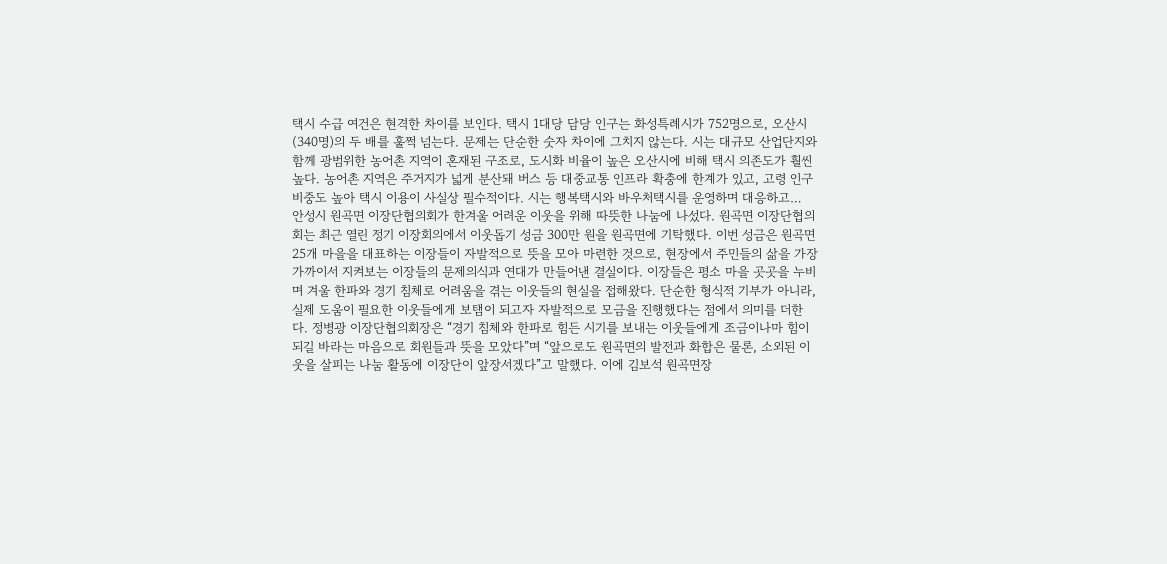택시 수급 여건은 현격한 차이를 보인다. 택시 1대당 담당 인구는 화성특례시가 752명으로, 오산시(340명)의 두 배를 훌쩍 넘는다. 문제는 단순한 숫자 차이에 그치지 않는다. 시는 대규모 산업단지와 함께 광범위한 농어촌 지역이 혼재된 구조로, 도시화 비율이 높은 오산시에 비해 택시 의존도가 훨씬 높다. 농어촌 지역은 주거지가 넓게 분산돼 버스 등 대중교통 인프라 확충에 한계가 있고, 고령 인구 비중도 높아 택시 이용이 사실상 필수적이다. 시는 행복택시와 바우처택시를 운영하며 대응하고…
안성시 원곡면 이장단협의회가 한겨울 어려운 이웃을 위해 따뜻한 나눔에 나섰다. 원곡면 이장단협의회는 최근 열린 정기 이장회의에서 이웃돕기 성금 300만 원을 원곡면에 기탁했다. 이번 성금은 원곡면 25개 마을을 대표하는 이장들이 자발적으로 뜻을 모아 마련한 것으로, 현장에서 주민들의 삶을 가장 가까이서 지켜보는 이장들의 문제의식과 연대가 만들어낸 결실이다. 이장들은 평소 마을 곳곳을 누비며 겨울 한파와 경기 침체로 어려움을 겪는 이웃들의 현실을 접해왔다. 단순한 형식적 기부가 아니라, 실제 도움이 필요한 이웃들에게 보탬이 되고자 자발적으로 모금을 진행했다는 점에서 의미를 더한다. 정병광 이장단협의회장은 “경기 침체와 한파로 힘든 시기를 보내는 이웃들에게 조금이나마 힘이 되길 바라는 마음으로 회원들과 뜻을 모았다”며 “앞으로도 원곡면의 발전과 화합은 물론, 소외된 이웃을 살피는 나눔 활동에 이장단이 앞장서겠다”고 말했다. 이에 김보석 원곡면장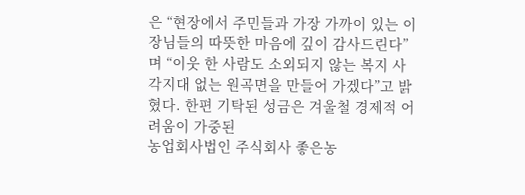은 “현장에서 주민들과 가장 가까이 있는 이장님들의 따뜻한 마음에 깊이 감사드린다”며 “이웃 한 사람도 소외되지 않는 복지 사각지대 없는 원곡면을 만들어 가겠다”고 밝혔다. 한편 기탁된 성금은 겨울철 경제적 어려움이 가중된
농업회사법인 주식회사 좋은농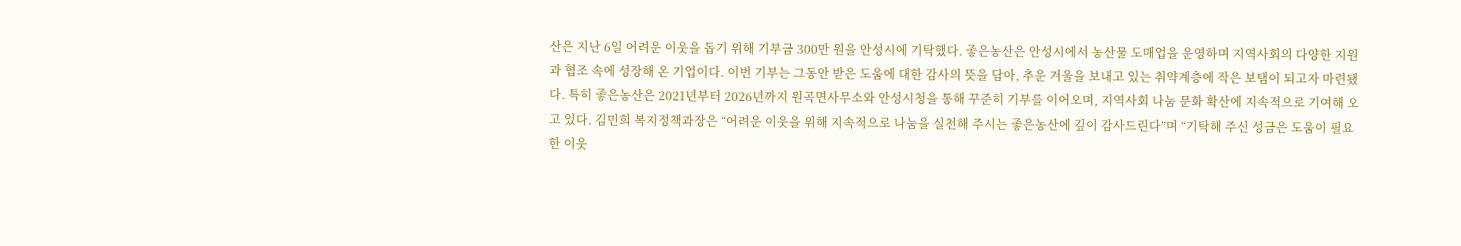산은 지난 6일 어려운 이웃을 돕기 위해 기부금 300만 원을 안성시에 기탁했다. 좋은농산은 안성시에서 농산물 도매업을 운영하며 지역사회의 다양한 지원과 협조 속에 성장해 온 기업이다. 이번 기부는 그동안 받은 도움에 대한 감사의 뜻을 담아, 추운 겨울을 보내고 있는 취약계층에 작은 보탬이 되고자 마련됐다. 특히 좋은농산은 2021년부터 2026년까지 원곡면사무소와 안성시청을 통해 꾸준히 기부를 이어오며, 지역사회 나눔 문화 확산에 지속적으로 기여해 오고 있다. 김민희 복지정책과장은 “어려운 이웃을 위해 지속적으로 나눔을 실천해 주시는 좋은농산에 깊이 감사드린다”며 “기탁해 주신 성금은 도움이 필요한 이웃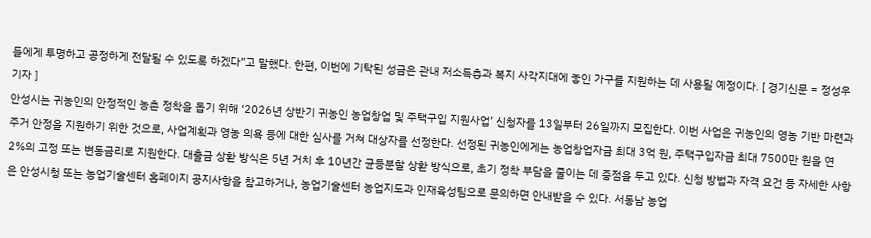들에게 투명하고 공정하게 전달될 수 있도록 하겠다”고 말했다. 한편, 이번에 기탁된 성금은 관내 저소득층과 복지 사각지대에 놓인 가구를 지원하는 데 사용될 예정이다. [ 경기신문 = 정성우 기자 ]
안성시는 귀농인의 안정적인 농촌 정착을 돕기 위해 ‘2026년 상반기 귀농인 농업창업 및 주택구입 지원사업’ 신청자를 13일부터 26일까지 모집한다. 이번 사업은 귀농인의 영농 기반 마련과 주거 안정을 지원하기 위한 것으로, 사업계획과 영농 의욕 등에 대한 심사를 거쳐 대상자를 선정한다. 선정된 귀농인에게는 농업창업자금 최대 3억 원, 주택구입자금 최대 7500만 원을 연 2%의 고정 또는 변동금리로 지원한다. 대출금 상환 방식은 5년 거치 후 10년간 균등분할 상환 방식으로, 초기 정착 부담을 줄이는 데 중점을 두고 있다. 신청 방법과 자격 요건 등 자세한 사항은 안성시청 또는 농업기술센터 홈페이지 공지사항을 참고하거나, 농업기술센터 농업지도과 인재육성팀으로 문의하면 안내받을 수 있다. 서동남 농업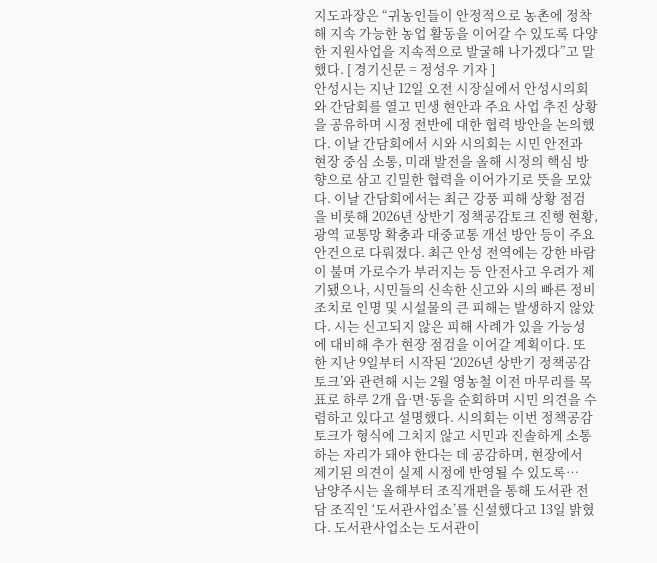지도과장은 “귀농인들이 안정적으로 농촌에 정착해 지속 가능한 농업 활동을 이어갈 수 있도록 다양한 지원사업을 지속적으로 발굴해 나가겠다”고 말했다. [ 경기신문 = 정성우 기자 ]
안성시는 지난 12일 오전 시장실에서 안성시의회와 간담회를 열고 민생 현안과 주요 사업 추진 상황을 공유하며 시정 전반에 대한 협력 방안을 논의했다. 이날 간담회에서 시와 시의회는 시민 안전과 현장 중심 소통, 미래 발전을 올해 시정의 핵심 방향으로 삼고 긴밀한 협력을 이어가기로 뜻을 모았다. 이날 간담회에서는 최근 강풍 피해 상황 점검을 비롯해 2026년 상반기 정책공감토크 진행 현황, 광역 교통망 확충과 대중교통 개선 방안 등이 주요 안건으로 다뤄졌다. 최근 안성 전역에는 강한 바람이 불며 가로수가 부러지는 등 안전사고 우려가 제기됐으나, 시민들의 신속한 신고와 시의 빠른 정비 조치로 인명 및 시설물의 큰 피해는 발생하지 않았다. 시는 신고되지 않은 피해 사례가 있을 가능성에 대비해 추가 현장 점검을 이어갈 계획이다. 또한 지난 9일부터 시작된 ‘2026년 상반기 정책공감토크’와 관련해 시는 2월 영농철 이전 마무리를 목표로 하루 2개 읍·면·동을 순회하며 시민 의견을 수렴하고 있다고 설명했다. 시의회는 이번 정책공감토크가 형식에 그치지 않고 시민과 진솔하게 소통하는 자리가 돼야 한다는 데 공감하며, 현장에서 제기된 의견이 실제 시정에 반영될 수 있도록…
남양주시는 올해부터 조직개편을 통해 도서관 전담 조직인 ‘도서관사업소’를 신설했다고 13일 밝혔다. 도서관사업소는 도서관이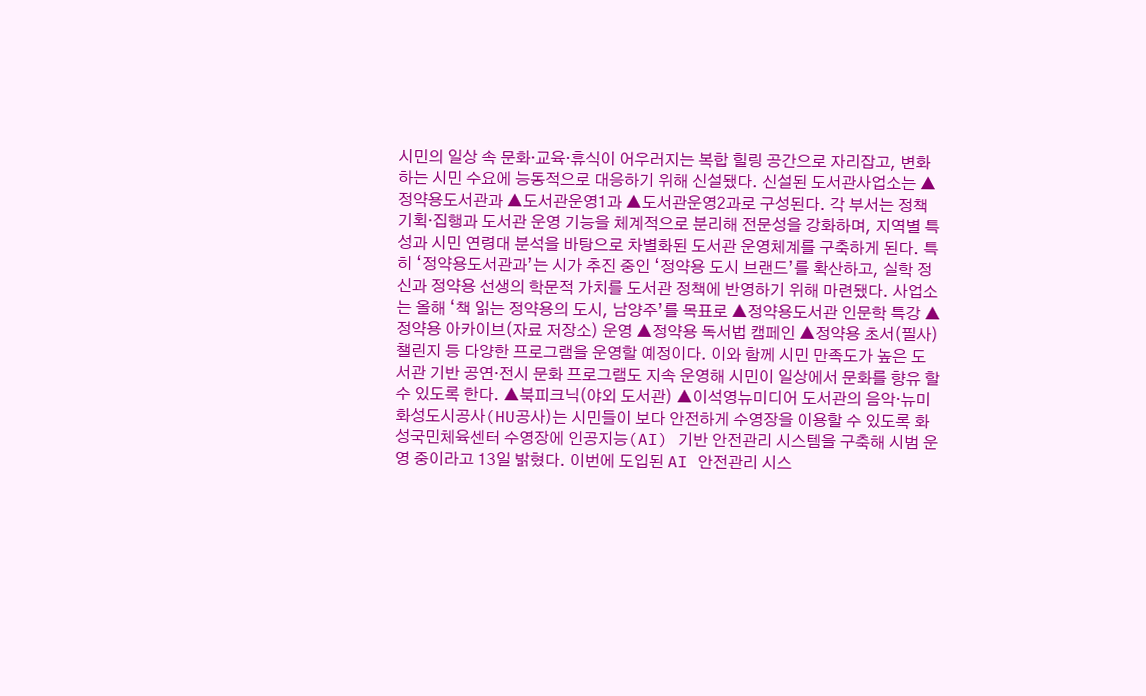시민의 일상 속 문화·교육·휴식이 어우러지는 복합 힐링 공간으로 자리잡고, 변화하는 시민 수요에 능동적으로 대응하기 위해 신설됐다. 신설된 도서관사업소는 ▲정약용도서관과 ▲도서관운영1과 ▲도서관운영2과로 구성된다. 각 부서는 정책 기획·집행과 도서관 운영 기능을 체계적으로 분리해 전문성을 강화하며, 지역별 특성과 시민 연령대 분석을 바탕으로 차별화된 도서관 운영체계를 구축하게 된다. 특히 ‘정약용도서관과’는 시가 추진 중인 ‘정약용 도시 브랜드’를 확산하고, 실학 정신과 정약용 선생의 학문적 가치를 도서관 정책에 반영하기 위해 마련됐다. 사업소는 올해 ‘책 읽는 정약용의 도시, 남양주’를 목표로 ▲정약용도서관 인문학 특강 ▲정약용 아카이브(자료 저장소) 운영 ▲정약용 독서법 캠페인 ▲정약용 초서(필사) 챌린지 등 다양한 프로그램을 운영할 예정이다. 이와 함께 시민 만족도가 높은 도서관 기반 공연·전시 문화 프로그램도 지속 운영해 시민이 일상에서 문화를 향유 할 수 있도록 한다. ▲북피크닉(야외 도서관) ▲이석영뉴미디어 도서관의 음악·뉴미
화성도시공사(HU공사)는 시민들이 보다 안전하게 수영장을 이용할 수 있도록 화성국민체육센터 수영장에 인공지능(AI) 기반 안전관리 시스템을 구축해 시범 운영 중이라고 13일 밝혔다. 이번에 도입된 AI 안전관리 시스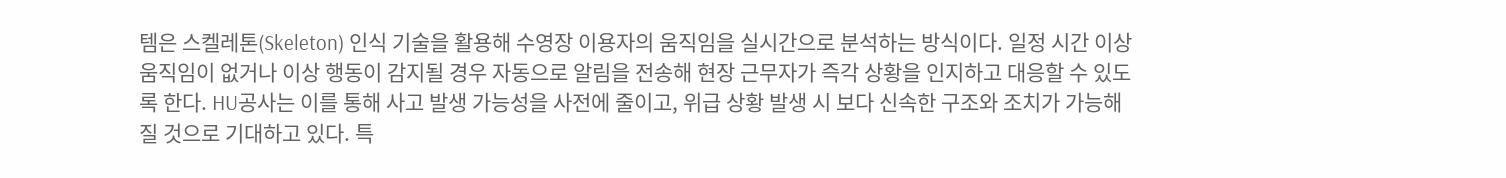템은 스켈레톤(Skeleton) 인식 기술을 활용해 수영장 이용자의 움직임을 실시간으로 분석하는 방식이다. 일정 시간 이상 움직임이 없거나 이상 행동이 감지될 경우 자동으로 알림을 전송해 현장 근무자가 즉각 상황을 인지하고 대응할 수 있도록 한다. HU공사는 이를 통해 사고 발생 가능성을 사전에 줄이고, 위급 상황 발생 시 보다 신속한 구조와 조치가 가능해질 것으로 기대하고 있다. 특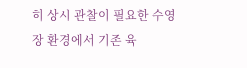히 상시 관찰이 필요한 수영장 환경에서 기존 육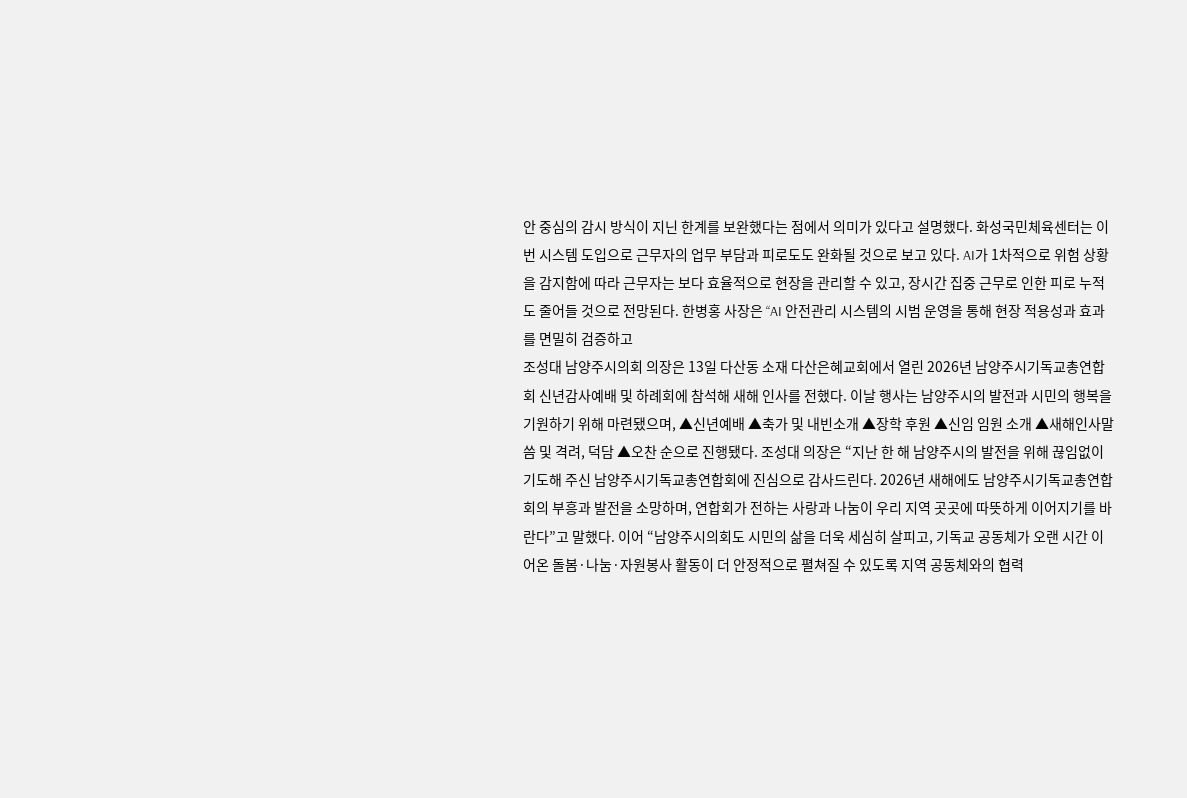안 중심의 감시 방식이 지닌 한계를 보완했다는 점에서 의미가 있다고 설명했다. 화성국민체육센터는 이번 시스템 도입으로 근무자의 업무 부담과 피로도도 완화될 것으로 보고 있다. AI가 1차적으로 위험 상황을 감지함에 따라 근무자는 보다 효율적으로 현장을 관리할 수 있고, 장시간 집중 근무로 인한 피로 누적도 줄어들 것으로 전망된다. 한병홍 사장은 “AI 안전관리 시스템의 시범 운영을 통해 현장 적용성과 효과를 면밀히 검증하고
조성대 남양주시의회 의장은 13일 다산동 소재 다산은혜교회에서 열린 2026년 남양주시기독교총연합회 신년감사예배 및 하례회에 참석해 새해 인사를 전했다. 이날 행사는 남양주시의 발전과 시민의 행복을 기원하기 위해 마련됐으며, ▲신년예배 ▲축가 및 내빈소개 ▲장학 후원 ▲신임 임원 소개 ▲새해인사말씀 및 격려, 덕담 ▲오찬 순으로 진행됐다. 조성대 의장은 “지난 한 해 남양주시의 발전을 위해 끊임없이 기도해 주신 남양주시기독교총연합회에 진심으로 감사드린다. 2026년 새해에도 남양주시기독교총연합회의 부흥과 발전을 소망하며, 연합회가 전하는 사랑과 나눔이 우리 지역 곳곳에 따뜻하게 이어지기를 바란다”고 말했다. 이어 “남양주시의회도 시민의 삶을 더욱 세심히 살피고, 기독교 공동체가 오랜 시간 이어온 돌봄·나눔·자원봉사 활동이 더 안정적으로 펼쳐질 수 있도록 지역 공동체와의 협력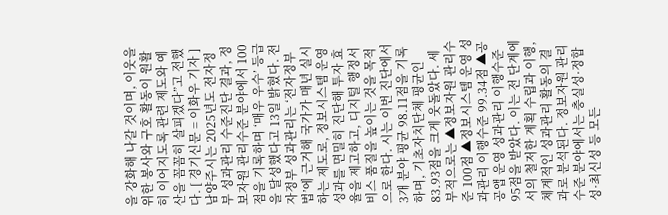을 강화해 나갈 것이며, 이웃을 위한 봉사와 구호 활동이 원활히 이어지도록 관련 제도와 예산을 꼼꼼히 살피겠다”고 전했다. [ 경기신문 = 이화우 기자 ]
남양주시는 2025년도 전자정부 성과관리 수준진단 결과, 정보자원 관리수준 분야에서 100점을 기록하며 ‘매우 우수’ 등급을 달성했다고 13일 밝혔다. 전자정부 성과관리는 ‘전자정부법’에 근거해 국가가 매년 실시하는 제도로, 정보시스템 운영 성과를 면밀히 진단해 투자 효율을 제고하고, 디지털 행정서비스 품질을 높이는 것을 목적으로 한다. 시는 이번 진단에서 3개 분야 평균 98.11점을 기록하며, 기초자치단체 평균인 83.93점을 크게 웃돌았다. 세부적으로는 ▲정보자원 관리수준 100점 ▲정보시스템 운영 성과관리 이행수준 99.34점 ▲공공앱 운영 성과관리 이행수준 95점을 받았다. 이는 전 단계에서의 철저한 계획 수립과 이행, 체계적인 성과관리 활동의 결과로 분석된다. 정보자원 관리수준 분야에서는 충실성·정합성·최신성 등 모든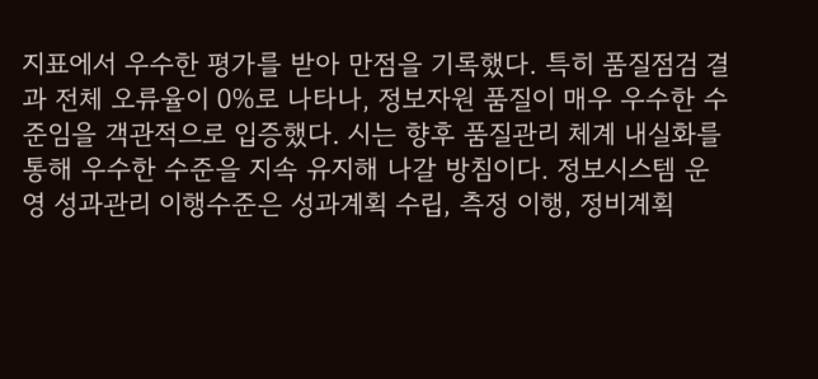지표에서 우수한 평가를 받아 만점을 기록했다. 특히 품질점검 결과 전체 오류율이 0%로 나타나, 정보자원 품질이 매우 우수한 수준임을 객관적으로 입증했다. 시는 향후 품질관리 체계 내실화를 통해 우수한 수준을 지속 유지해 나갈 방침이다. 정보시스템 운영 성과관리 이행수준은 성과계획 수립, 측정 이행, 정비계획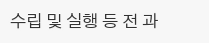수립 및 실행 등 전 과